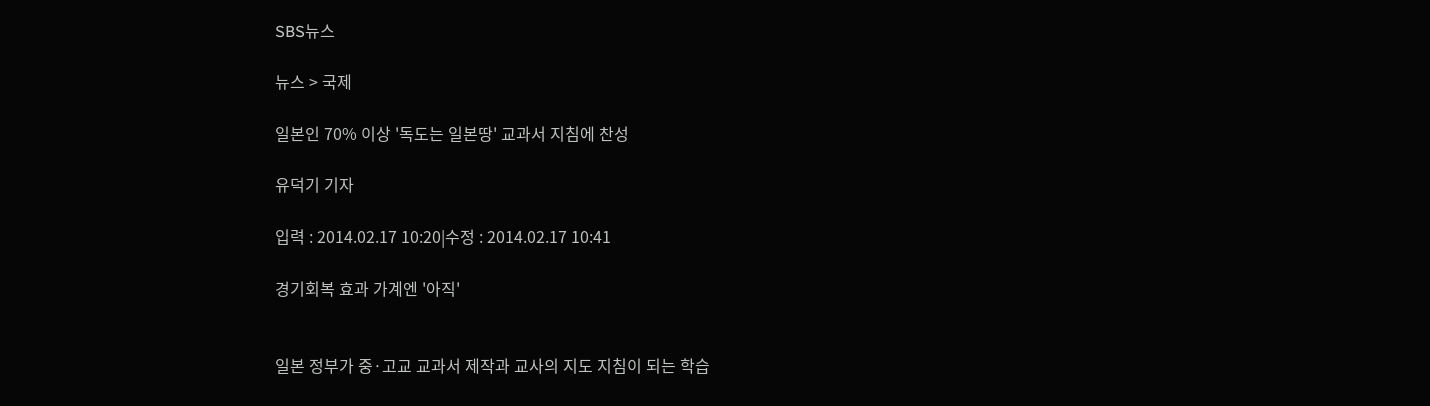SBS뉴스

뉴스 > 국제

일본인 70% 이상 '독도는 일본땅' 교과서 지침에 찬성

유덕기 기자

입력 : 2014.02.17 10:20|수정 : 2014.02.17 10:41

경기회복 효과 가계엔 '아직'


일본 정부가 중·고교 교과서 제작과 교사의 지도 지침이 되는 학습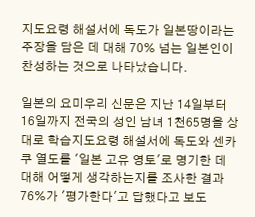지도요령 해설서에 독도가 일본땅이라는 주장을 담은 데 대해 70% 넘는 일본인이 찬성하는 것으로 나타났습니다.

일본의 요미우리 신문은 지난 14일부터 16일까지 전국의 성인 남녀 1천65명을 상대로 학습지도요령 해설서에 독도와 센카쿠 열도를 '일본 고유 영토'로 명기한 데 대해 어떻게 생각하는지를 조사한 결과 76%가 '평가한다'고 답했다고 보도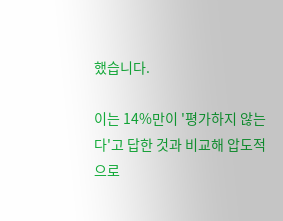했습니다.

이는 14%만이 '평가하지 않는다'고 답한 것과 비교해 압도적으로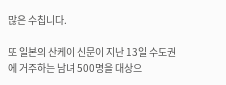많은 수칩니다.

또 일본의 산케이 신문이 지난 13일 수도권에 거주하는 남녀 500명을 대상으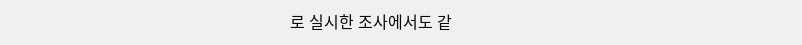로 실시한 조사에서도 같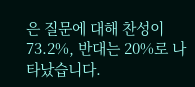은 질문에 대해 찬성이 73.2%, 반대는 20%로 나타났습니다.